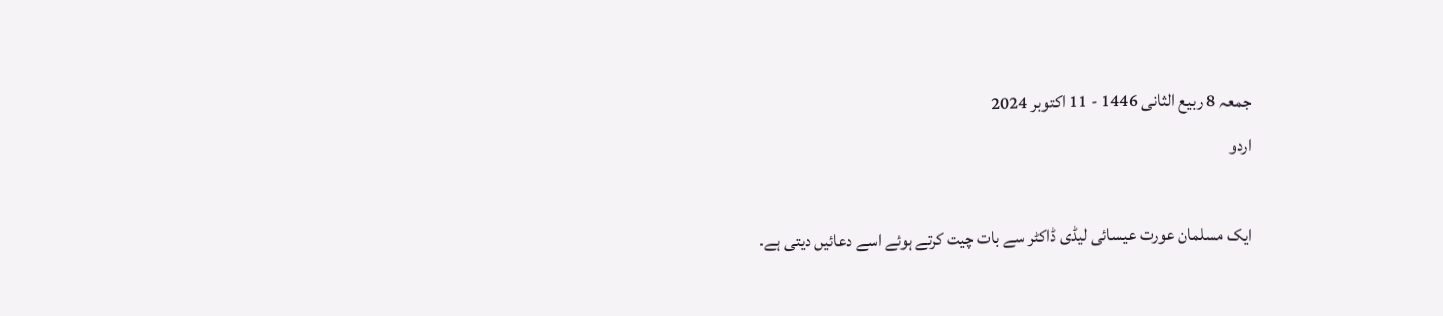جمعہ 8 ربیع الثانی 1446 - 11 اکتوبر 2024
اردو

ایک مسلمان عورت عیسائی لیڈی ڈاکٹر سے بات چیت کرتے ہوئے اسے دعائیں دیتی ہے۔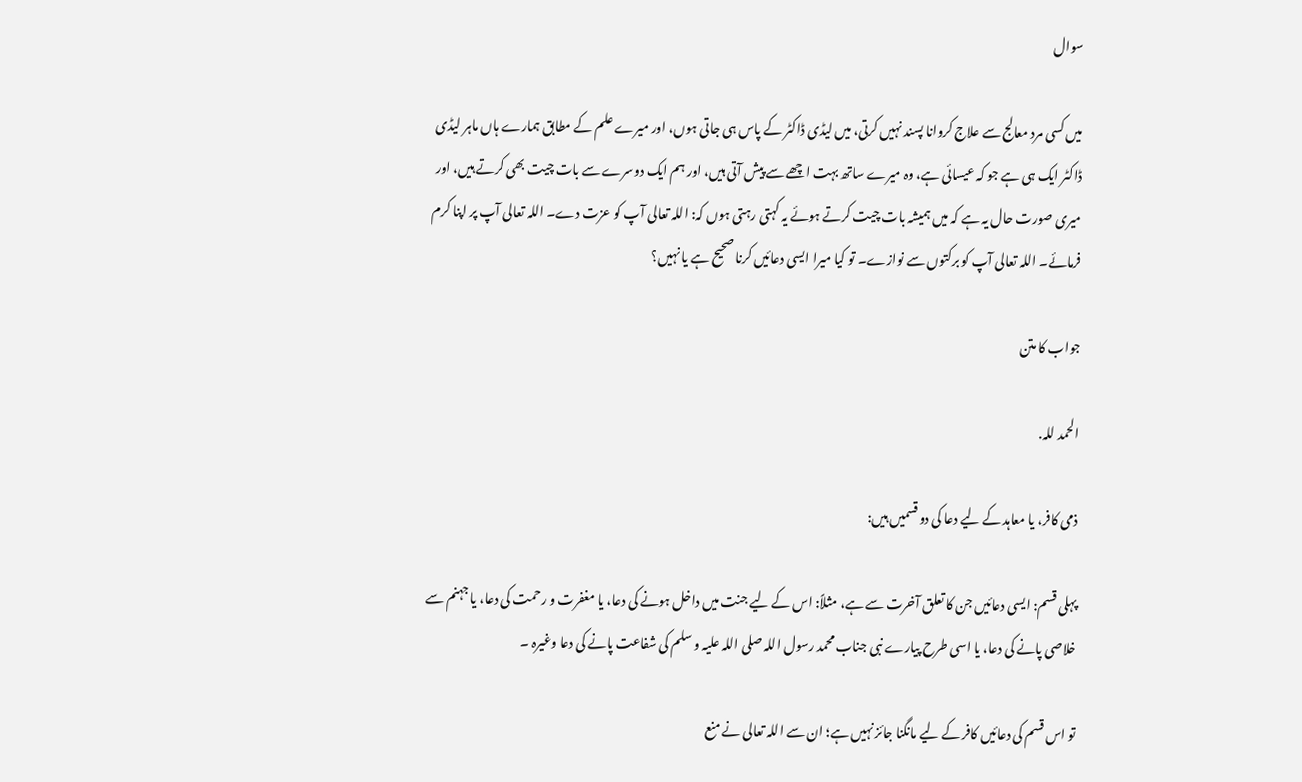سوال

میں کسی مرد معالج سے علاج کروانا پسند نہیں کرتی، میں لیڈی ڈاکٹر کے پاس ہی جاتی ہوں، اور میرے علم کے مطابق ہمارے ہاں ماہر لیڈی ڈاکٹر ایک ہی ہے جو کہ عیسائی ہے، وہ میرے ساتھ بہت اچھے سے پیش آتی ہیں، اور ہم ایک دوسرے سے بات چیت بھی کرتے ہیں، اور میری صورت حال یہ ہے کہ میں ہمیشہ بات چیت کرتے ہوئے یہ کہتی رہتی ہوں کہ: اللہ تعالی آپ کو عزت دے۔ اللہ تعالی آپ پر اپنا کرم فرمائے۔ اللہ تعالی آپ کو برکتوں سے نوازے۔ تو کیا میرا ایسی دعائیں کرنا صحیح ہے یا نہیں؟

جواب کا متن

الحمد للہ.

ذمی کافر، یا معاہد کے لیے دعا کی دو قسمیں ہیں:

پہلی قسم: ایسی دعائیں جن کا تعلق آخرت سے ہے، مثلاً: اس کے لیے جنت میں داخل ہونے کی دعا، یا مغفرت و رحمت کی دعا، یا جہنم سے خلاصی پانے کی دعا، یا اسی طرح پیارے نبی جناب محمد رسول اللہ صلی اللہ علیہ و سلم کی شفاعت پانے کی دعا وغیرہ ۔

تو اس قسم کی دعائیں کافر کے لیے مانگنا جائز نہیں ہے؛ ان سے اللہ تعالی نے منع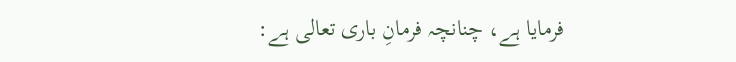فرمایا ہے، چنانچہ فرمانِ باری تعالی ہے: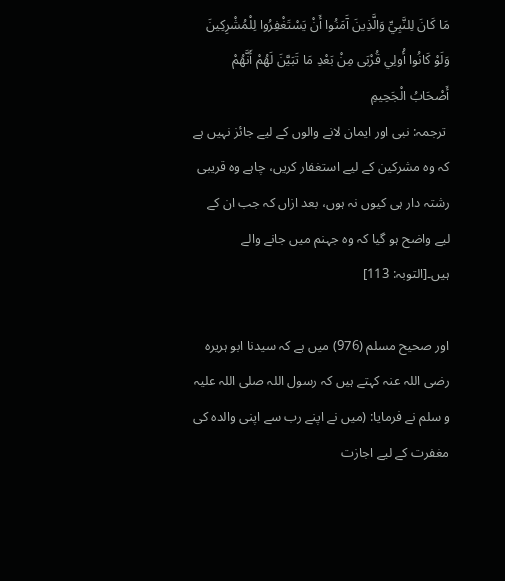مَا كَانَ لِلنَّبِيِّ وَالَّذِينَ آَمَنُوا أَنْ يَسْتَغْفِرُوا لِلْمُشْرِكِينَ وَلَوْ كَانُوا أُولِي قُرْبَى مِنْ بَعْدِ مَا تَبَيَّنَ لَهُمْ أَنَّهُمْ أَصْحَابُ الْجَحِيمِ
 ترجمہ: نبی اور ایمان لانے والوں کے لیے جائز نہیں ہے کہ وہ مشرکین کے لیے استغفار کریں، چاہے وہ قریبی رشتہ دار ہی کیوں نہ ہوں، بعد ازاں کہ جب ان کے لیے واضح ہو گیا کہ وہ جہنم میں جانے والے ہیں۔[التوبہ: 113]

اور صحیح مسلم (976) میں ہے کہ سیدنا ابو ہریرہ رضی اللہ عنہ کہتے ہیں کہ رسول اللہ صلی اللہ علیہ و سلم نے فرمایا: (میں نے اپنے رب سے اپنی والدہ کی مغفرت کے لیے اجازت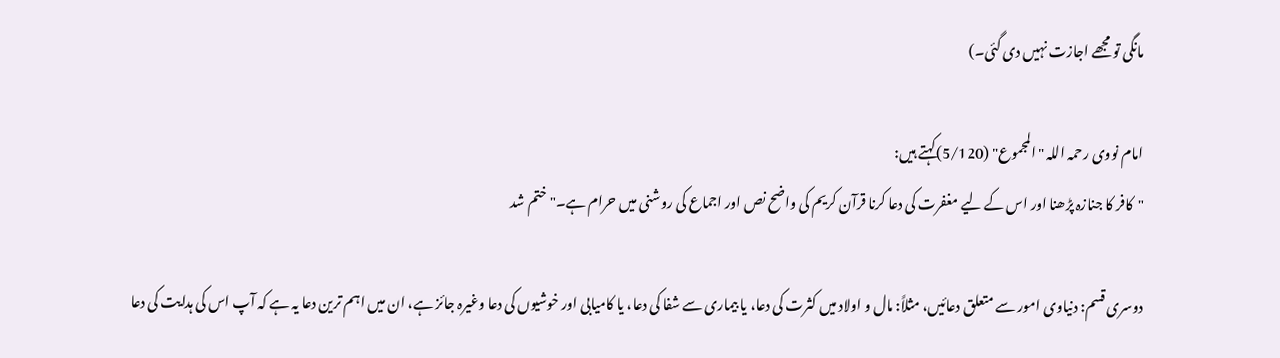مانگی تو مجھے اجازت نہیں دی گئی۔)

امام نووی رحمہ اللہ "المجموع" (5/120)کہتے ہیں:
"کافر کا جنازہ پڑھنا اور اس کے لیے مغفرت کی دعا کرنا قرآن کریم کی واضح نص اور اجماع کی روشنی میں حرام ہے۔" ختم شد

دوسری قسم: دنیاوی امور سے متعلق دعائیں، مثلاً: مال و اولاد میں کثرت کی دعا، یا بیماری سے شفا کی دعا، یا کامیابی اور خوشیوں کی دعا وغیرہ جائز ہے، ان میں اہم ترین دعا یہ ہے کہ آپ اس کی ہدایت کی دعا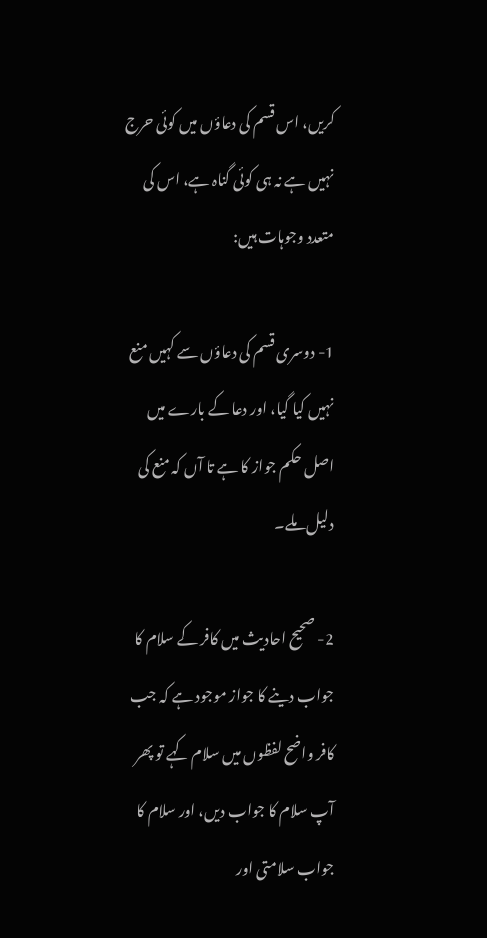کریں، اس قسم کی دعاؤں میں کوئی حرج نہیں ہے نہ ہی کوئی گناہ ہے، اس کی متعدد وجوہات ہیں:

1- دوسری قسم کی دعاؤں سے کہیں منع نہیں کیا گیا، اور دعا کے بارے میں اصل حکم جواز کا ہے تا آں کہ منع کی دلیل ملے۔

2- صحیح احادیث میں کافر کے سلام کا جواب دینے کا جواز موجود ہے کہ جب کافر واضح لفظوں میں سلام کہے تو پھر آپ سلام کا جواب دیں، اور سلام کا جواب سلامتی اور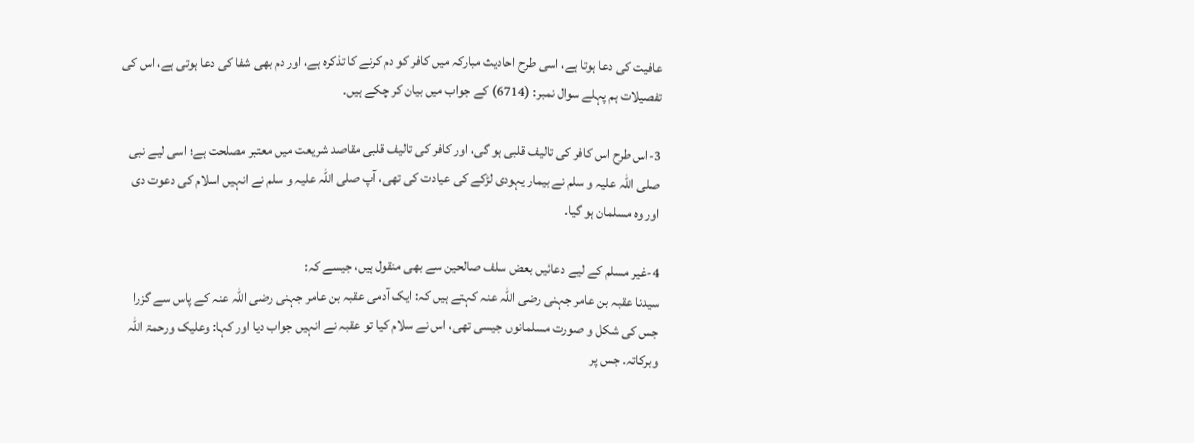عافیت کی دعا ہوتا ہے، اسی طرح احادیث مبارکہ میں کافر کو دم کرنے کا تذکرہ ہے، اور دم بھی شفا کی دعا ہوتی ہے، اس کی تفصیلات ہم پہلے سوال نمبر: (6714) کے جواب میں بیان کر چکے ہیں۔

3-اس طرح اس کافر کی تالیف قلبی ہو گی، اور کافر کی تالیف قلبی مقاصد شریعت میں معتبر مصلحت ہے؛ اسی لیے نبی صلی اللہ علیہ و سلم نے بیمار یہودی لڑکے کی عیادت کی تھی، آپ صلی اللہ علیہ و سلم نے انہیں اسلام کی دعوت دی اور وہ مسلمان ہو گیا۔

4-غیر مسلم کے لیے دعائیں بعض سلف صالحین سے بھی منقول ہیں، جیسے کہ:
سیدنا عقبہ بن عامر جہنی رضی اللہ عنہ کہتے ہیں کہ: ایک آدمی عقبہ بن عامر جہنی رضی اللہ عنہ کے پاس سے گزرا جس کی شکل و صورت مسلمانوں جیسی تھی، اس نے سلام کیا تو عقبہ نے انہیں جواب دیا اور کہا: وعلیک ورحمۃ اللہ وبرکاتہ۔ جس پر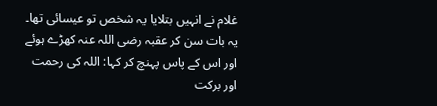غلام نے انہیں بتلایا یہ شخص تو عیسائی تھا۔ یہ بات سن کر عقبہ رضی اللہ عنہ کھڑے ہوئے اور اس کے پاس پہنچ کر کہا: اللہ کی رحمت اور برکت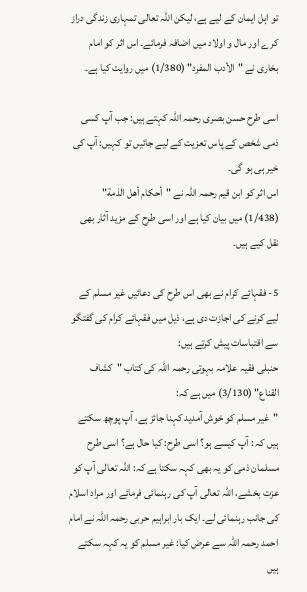تو اہل ایمان کے لیے ہے، لیکن اللہ تعالی تمہاری زندگی دراز کرے اور مال و اولاد میں اضافہ فرمائے۔ اس اثر کو امام بخاری نے "الأدب المفرد" (1/380) میں روایت کیا ہے۔

اسی طرح حسن بصری رحمہ اللہ کہتے ہیں: جب آپ کسی ذمی شخص کے پاس تعزیت کے لیے جائیں تو کہیں: آپ کی خیر ہی ہو گی۔
اس اثر کو ابن قیم رحمہ اللہ نے "أحكام أهل الذمة" (1/438) میں بیان کیا ہے اور اسی طرح کے مزید آثار بھی نقل کیے ہیں۔

5- فقہائے کرام نے بھی اس طرح کی دعائیں غیر مسلم کے لیے کرنے کی اجازت دی ہے، ذیل میں فقہائے کرام کی گفتگو سے اقتباسات پیش کرتے ہیں:
حنبلی فقیہ علامہ بہوتی رحمہ اللہ کی کتاب "كشاف القناع" (3/130) میں ہے کہ:
"غیر مسلم کو خوش آمدید کہنا جائز ہے، آپ پوچھ سکتے ہیں کہ : آپ کیسے ہو؟ اسی طرح: کیا حال ہے؟ اسی طرح مسلمان ذمی کو یہ بھی کہہ سکتا ہے کہ: اللہ تعالی آپ کو عزت بخشے، اللہ تعالی آپ کی رہنمائی فرمائے اور مراد اسلام کی جانب رہنمائی لے۔ ایک بار ابراہیم حربی رحمہ اللہ نے امام احمد رحمہ اللہ سے عرض کیا: غیر مسلم کو یہ کہہ سکتے ہیں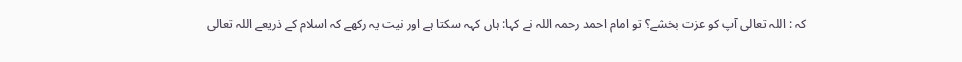کہ : اللہ تعالی آپ کو عزت بخشے؟ تو امام احمد رحمہ اللہ نے کہا: ہاں کہہ سکتا ہے اور نیت یہ رکھے کہ اسلام کے ذریعے اللہ تعالی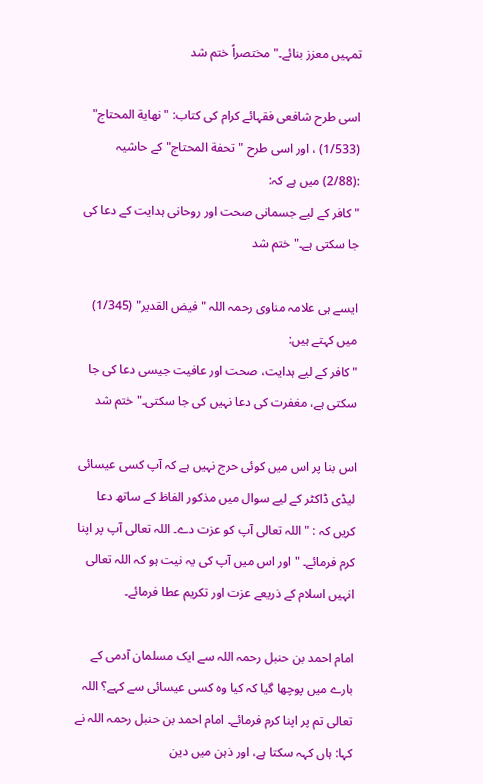تمہیں معزز بنائے۔" مختصراً ختم شد

اسی طرح شافعی فقہائے کرام کی کتاب: "نهاية المحتاج" (1/533) ، اور اسی طرح "تحفة المحتاج" کے حاشیہ :(2/88) میں ہے کہ:
"کافر کے لیے جسمانی صحت اور روحانی ہدایت کے دعا کی جا سکتی ہے۔" ختم شد

ایسے ہی علامہ مناوی رحمہ اللہ "فيض القدير" (1/345) میں کہتے ہیں:
"کافر کے لیے ہدایت، صحت اور عافیت جیسی دعا کی جا سکتی ہے، مغفرت کی دعا نہیں کی جا سکتی۔" ختم شد

اس بنا پر اس میں کوئی حرج نہیں ہے کہ آپ کسی عیسائی لیڈی ڈاکٹر کے لیے سوال میں مذکور الفاظ کے ساتھ دعا کریں کہ : " اللہ تعالی آپ کو عزت دے۔ اللہ تعالی آپ پر اپنا کرم فرمائے۔ " اور اس میں آپ کی یہ نیت ہو کہ اللہ تعالی انہیں اسلام کے ذریعے عزت اور تکریم عطا فرمائے۔

امام احمد بن حنبل رحمہ اللہ سے ایک مسلمان آدمی کے بارے میں پوچھا گیا کہ کیا وہ کسی عیسائی سے کہے؟ اللہ تعالی تم پر اپنا کرم فرمائے۔ امام احمد بن حنبل رحمہ اللہ نے کہا: ہاں کہہ سکتا ہے، اور ذہن میں دین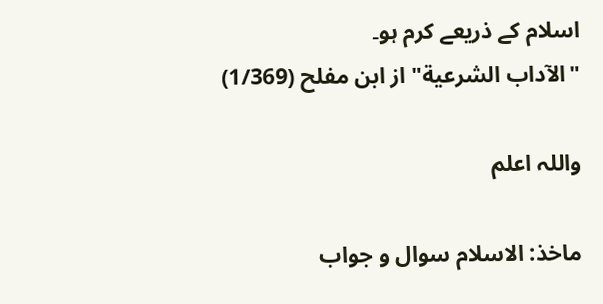اسلام کے ذریعے کرم ہو۔
"الآداب الشرعية" از ابن مفلح (1/369)

واللہ اعلم

ماخذ: الاسلام سوال و جواب